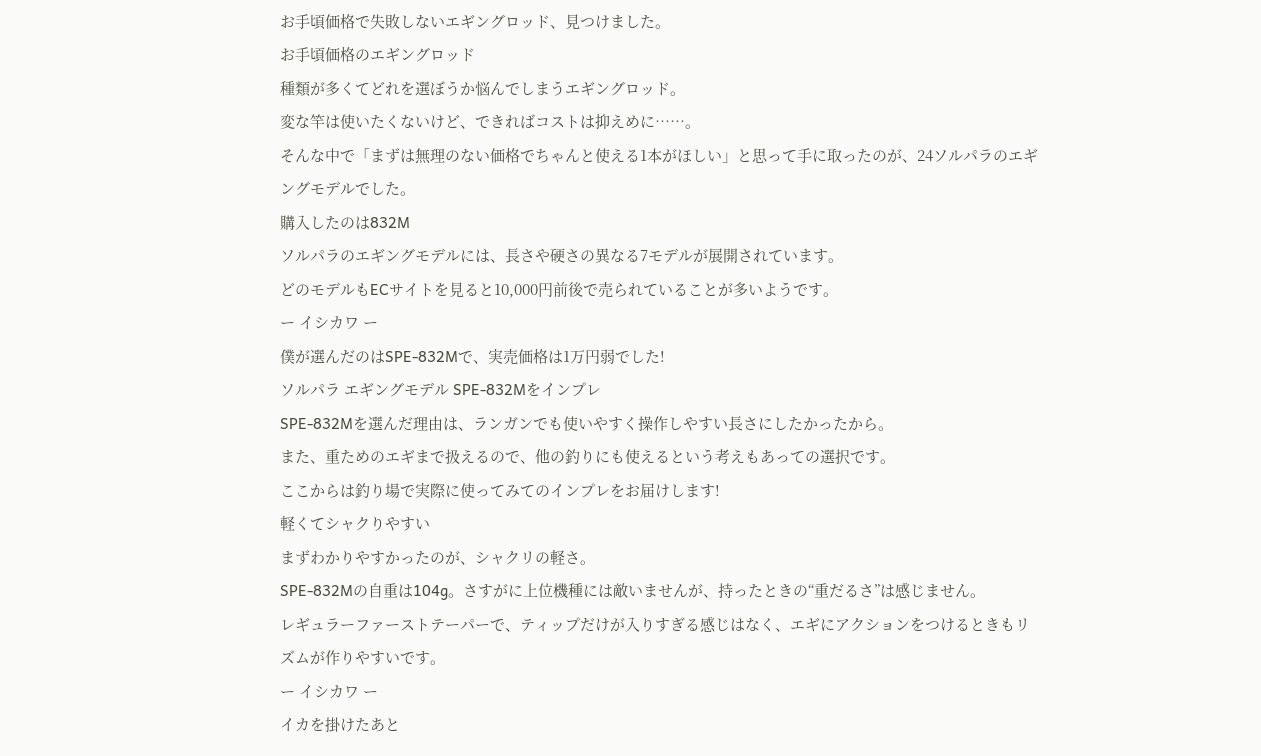お手頃価格で失敗しないエギングロッド、見つけました。
お手頃価格のエギングロッド
種類が多くてどれを選ぼうか悩んでしまうエギングロッド。
変な竿は使いたくないけど、できればコストは抑えめに……。
そんな中で「まずは無理のない価格でちゃんと使える1本がほしい」と思って手に取ったのが、24ソルパラのエギングモデルでした。
購入したのは832M
ソルパラのエギングモデルには、長さや硬さの異なる7モデルが展開されています。
どのモデルもECサイトを見ると10,000円前後で売られていることが多いようです。
ー イシカワ ー
僕が選んだのはSPE-832Mで、実売価格は1万円弱でした!
ソルパラ エギングモデル SPE-832Mをインプレ
SPE-832Mを選んだ理由は、ランガンでも使いやすく操作しやすい長さにしたかったから。
また、重ためのエギまで扱えるので、他の釣りにも使えるという考えもあっての選択です。
ここからは釣り場で実際に使ってみてのインプレをお届けします!
軽くてシャクりやすい
まずわかりやすかったのが、シャクリの軽さ。
SPE-832Mの自重は104g。さすがに上位機種には敵いませんが、持ったときの“重だるさ”は感じません。
レギュラーファーストテーパーで、ティップだけが入りすぎる感じはなく、エギにアクションをつけるときもリズムが作りやすいです。
ー イシカワ ー
イカを掛けたあと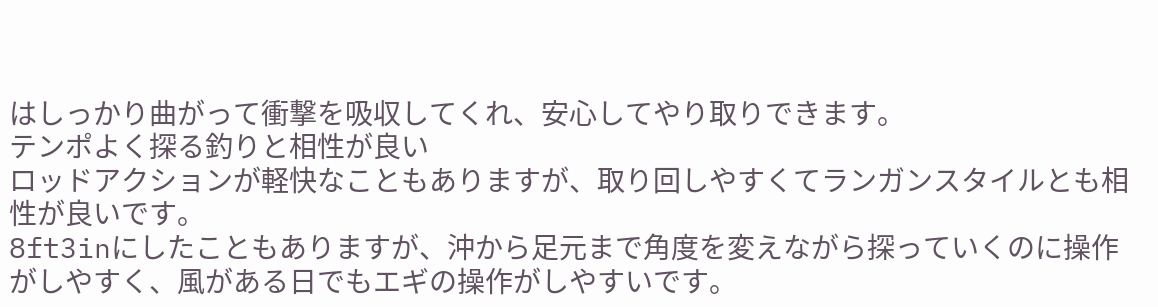はしっかり曲がって衝撃を吸収してくれ、安心してやり取りできます。
テンポよく探る釣りと相性が良い
ロッドアクションが軽快なこともありますが、取り回しやすくてランガンスタイルとも相性が良いです。
8ft3inにしたこともありますが、沖から足元まで角度を変えながら探っていくのに操作がしやすく、風がある日でもエギの操作がしやすいです。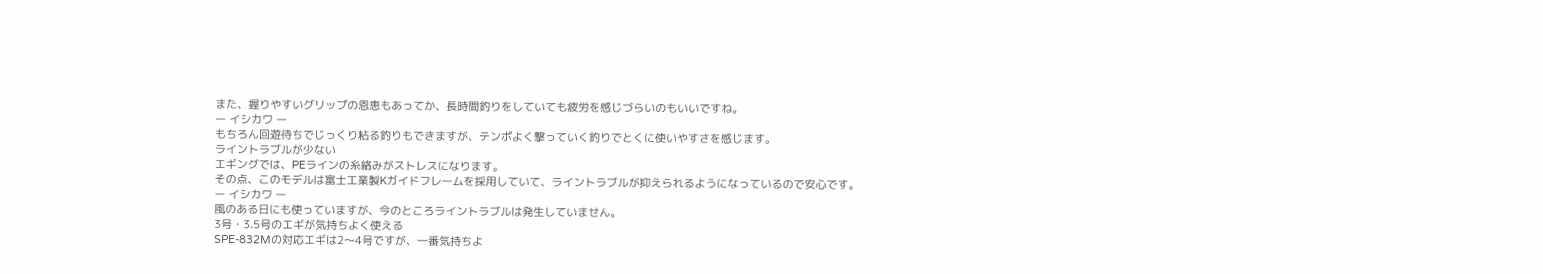また、握りやすいグリップの恩恵もあってか、長時間釣りをしていても疲労を感じづらいのもいいですね。
ー イシカワ ー
もちろん回遊待ちでじっくり粘る釣りもできますが、テンポよく撃っていく釣りでとくに使いやすさを感じます。
ライントラブルが少ない
エギングでは、PEラインの糸絡みがストレスになります。
その点、このモデルは富士工業製Kガイドフレームを採用していて、ライントラブルが抑えられるようになっているので安心です。
ー イシカワ ー
風のある日にも使っていますが、今のところライントラブルは発生していません。
3号・3.5号のエギが気持ちよく使える
SPE-832Mの対応エギは2〜4号ですが、一番気持ちよ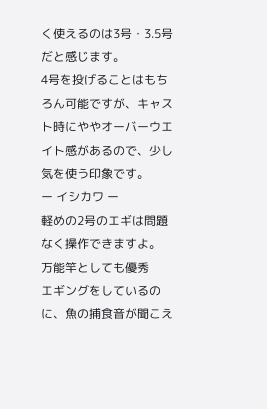く使えるのは3号・3.5号だと感じます。
4号を投げることはもちろん可能ですが、キャスト時にややオーバーウエイト感があるので、少し気を使う印象です。
ー イシカワ ー
軽めの2号のエギは問題なく操作できますよ。
万能竿としても優秀
エギングをしているのに、魚の捕食音が聞こえ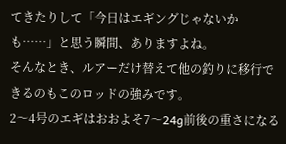てきたりして「今日はエギングじゃないかも……」と思う瞬間、ありますよね。
そんなとき、ルアーだけ替えて他の釣りに移行できるのもこのロッドの強みです。
2〜4号のエギはおおよそ7〜24g前後の重さになる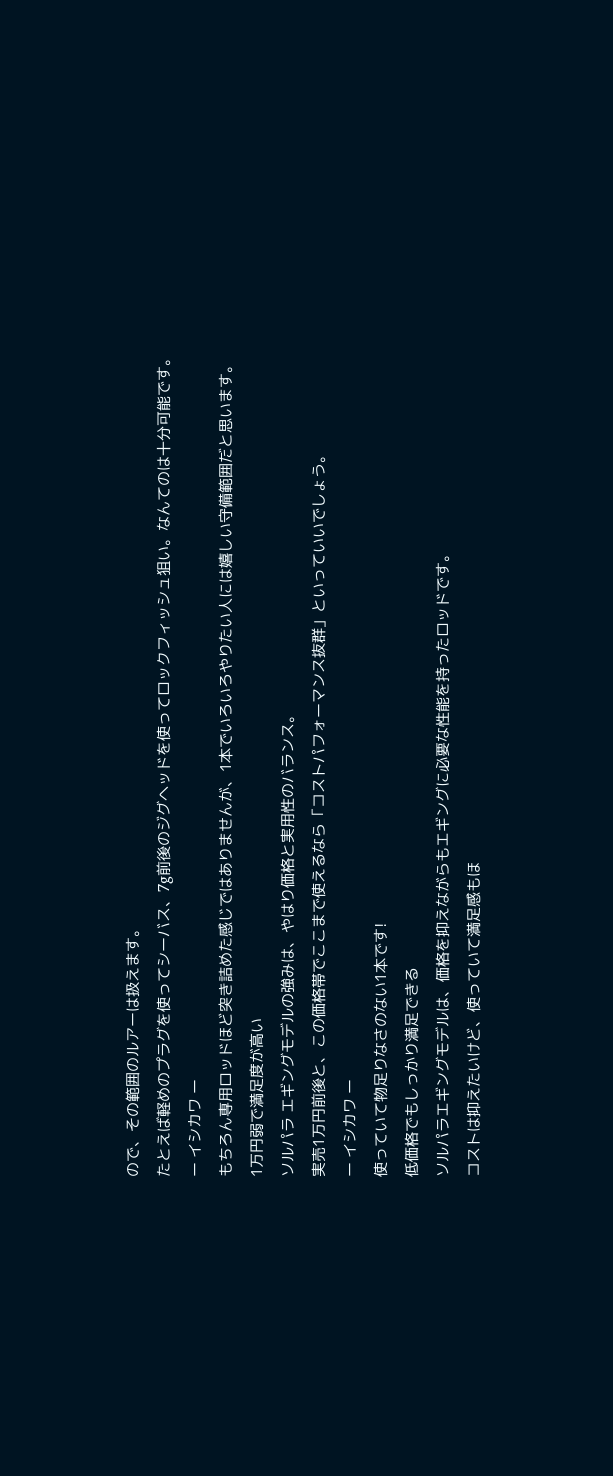ので、その範囲のルアーは扱えます。
たとえば軽めのプラグを使ってシーバス、7g前後のジグヘッドを使ってロックフィッシュ狙い。なんてのは十分可能です。
ー イシカワ ー
もちろん専用ロッドほど突き詰めた感じではありませんが、1本でいろいろやりたい人には嬉しい守備範囲だと思います。
1万円弱で満足度が高い
ソルパラ エギングモデルの強みは、やはり価格と実用性のバランス。
実売1万円前後と、この価格帯でここまで使えるなら「コストパフォーマンス抜群」といっていいでしょう。
ー イシカワ ー
使っていて物足りなさのない1本です!
低価格でもしっかり満足できる
ソルパラエギングモデルは、価格を抑えながらもエギングに必要な性能を持ったロッドです。
コストは抑えたいけど、使っていて満足感もほ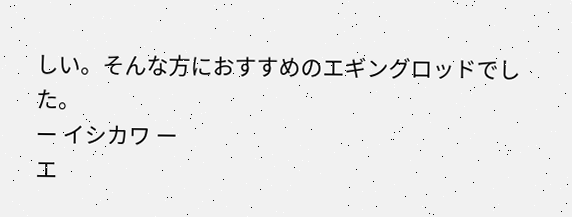しい。そんな方におすすめのエギングロッドでした。
ー イシカワ ー
エ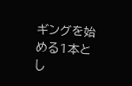ギングを始める1本とし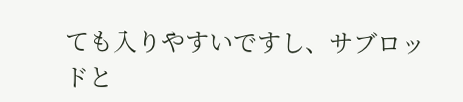ても入りやすいですし、サブロッドと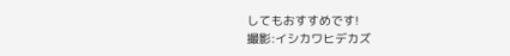してもおすすめです!
撮影:イシカワヒデカズ